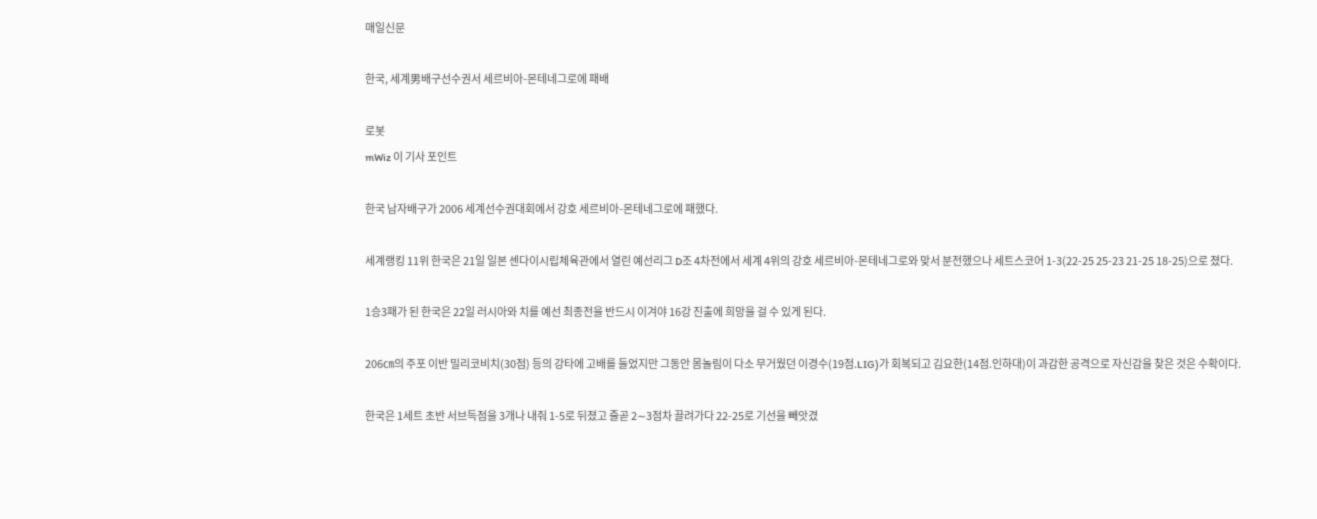매일신문

한국, 세계男배구선수권서 세르비아-몬테네그로에 패배

로봇
mWiz 이 기사 포인트

한국 남자배구가 2006 세계선수권대회에서 강호 세르비아-몬테네그로에 패했다.

세계랭킹 11위 한국은 21일 일본 센다이시립체육관에서 열린 예선리그 D조 4차전에서 세계 4위의 강호 세르비아-몬테네그로와 맞서 분전했으나 세트스코어 1-3(22-25 25-23 21-25 18-25)으로 졌다.

1승3패가 된 한국은 22일 러시아와 치를 예선 최종전을 반드시 이겨야 16강 진출에 희망을 걸 수 있게 된다.

206㎝의 주포 이반 밀리코비치(30점) 등의 강타에 고배를 들었지만 그동안 몸놀림이 다소 무거웠던 이경수(19점.LIG)가 회복되고 김요한(14점.인하대)이 과감한 공격으로 자신감을 찾은 것은 수확이다.

한국은 1세트 초반 서브득점을 3개나 내줘 1-5로 뒤졌고 줄곧 2∼3점차 끌려가다 22-25로 기선을 빼앗겼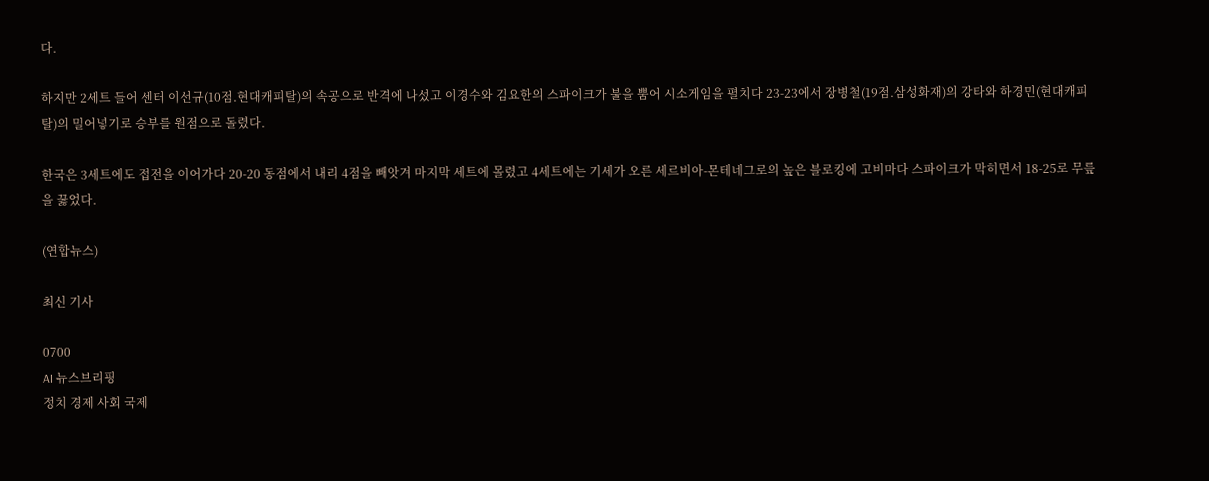다.

하지만 2세트 들어 센터 이선규(10점.현대캐피탈)의 속공으로 반격에 나섰고 이경수와 김요한의 스파이크가 불을 뿜어 시소게임을 펼치다 23-23에서 장병철(19점.삼성화재)의 강타와 하경민(현대캐피탈)의 밀어넣기로 승부를 원점으로 돌렸다.

한국은 3세트에도 접전을 이어가다 20-20 동점에서 내리 4점을 빼앗겨 마지막 세트에 몰렸고 4세트에는 기세가 오른 세르비아-몬테네그로의 높은 블로킹에 고비마다 스파이크가 막히면서 18-25로 무릎을 꿇었다.

(연합뉴스)

최신 기사

0700
AI 뉴스브리핑
정치 경제 사회 국제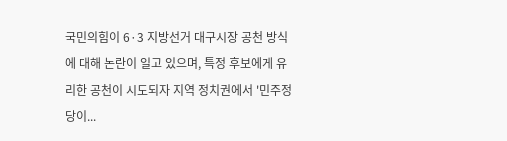국민의힘이 6·3 지방선거 대구시장 공천 방식에 대해 논란이 일고 있으며, 특정 후보에게 유리한 공천이 시도되자 지역 정치권에서 '민주정당이...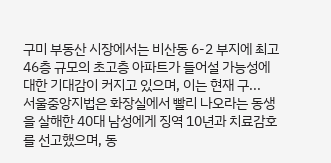구미 부동산 시장에서는 비산동 6-2 부지에 최고 46층 규모의 초고층 아파트가 들어설 가능성에 대한 기대감이 커지고 있으며, 이는 현재 구...
서울중앙지법은 화장실에서 빨리 나오라는 동생을 살해한 40대 남성에게 징역 10년과 치료감호를 선고했으며, 동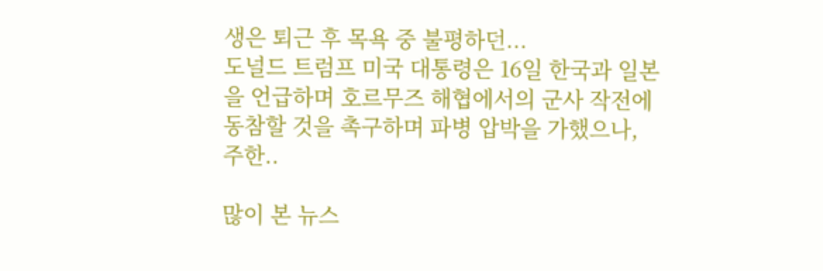생은 퇴근 후 목욕 중 불평하던...
도널드 트럼프 미국 대통령은 16일 한국과 일본을 언급하며 호르무즈 해협에서의 군사 작전에 동참할 것을 촉구하며 파병 압박을 가했으나, 주한..

많이 본 뉴스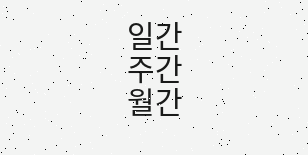일간
주간
월간